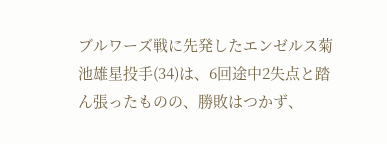ブルワーズ戦に先発したエンゼルス菊池雄星投手(34)は、6回途中2失点と踏ん張ったものの、勝敗はつかず、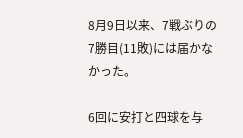8月9日以来、7戦ぶりの7勝目(11敗)には届かなかった。

6回に安打と四球を与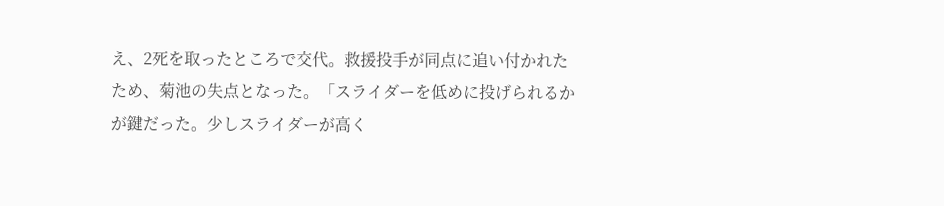え、2死を取ったところで交代。救援投手が同点に追い付かれたため、菊池の失点となった。「スライダーを低めに投げられるかが鍵だった。少しスライダーが高く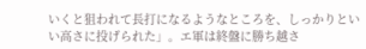いくと狙われて長打になるようなところを、しっかりといい高さに投げられた」。エ軍は終盤に勝ち越さ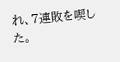れ、7連敗を喫した。